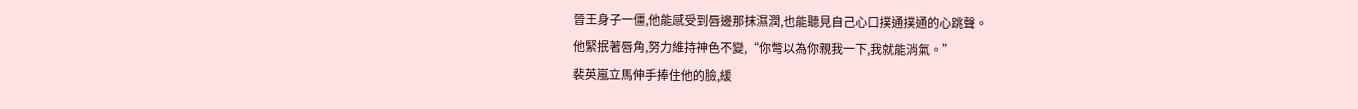晉王身子一僵,他能感受到唇邊那抹濕潤,也能聽見自己心口撲通撲通的心跳聲。
他緊抿著唇角,努力維持神色不變,“你彆以為你親我一下,我就能消氣。”
裴英嵐立馬伸手捧住他的臉,緩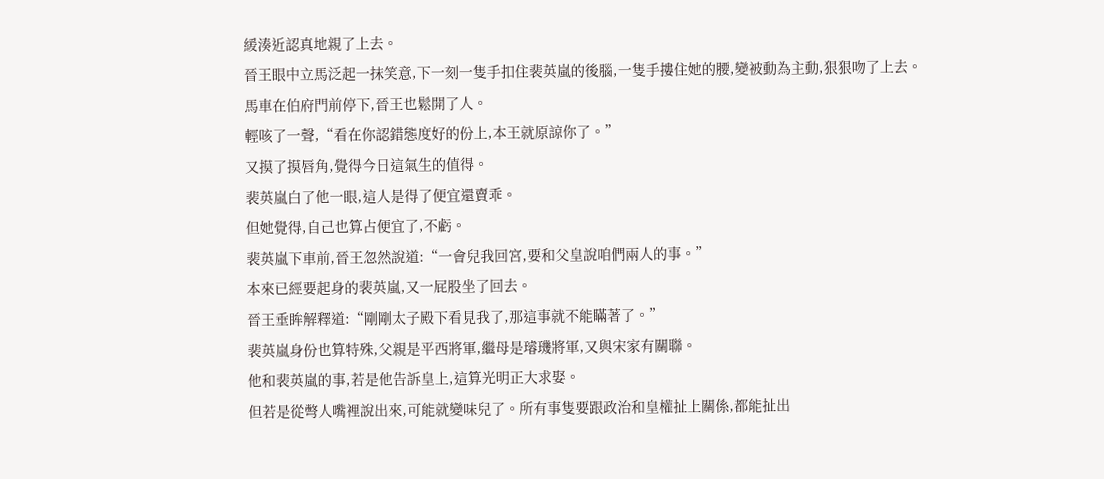緩湊近認真地親了上去。
晉王眼中立馬泛起一抹笑意,下一刻一隻手扣住裴英嵐的後腦,一隻手摟住她的腰,變被動為主動,狠狠吻了上去。
馬車在伯府門前停下,晉王也鬆開了人。
輕咳了一聲,“看在你認錯態度好的份上,本王就原諒你了。”
又摸了摸唇角,覺得今日這氣生的值得。
裴英嵐白了他一眼,這人是得了便宜還賣乖。
但她覺得,自己也算占便宜了,不虧。
裴英嵐下車前,晉王忽然說道:“一會兒我回宮,要和父皇說咱們兩人的事。”
本來已經要起身的裴英嵐,又一屁股坐了回去。
晉王垂眸解釋道:“剛剛太子殿下看見我了,那這事就不能瞞著了。”
裴英嵐身份也算特殊,父親是平西將軍,繼母是璿璣將軍,又與宋家有關聯。
他和裴英嵐的事,若是他告訴皇上,這算光明正大求娶。
但若是從彆人嘴裡說出來,可能就變味兒了。所有事隻要跟政治和皇權扯上關係,都能扯出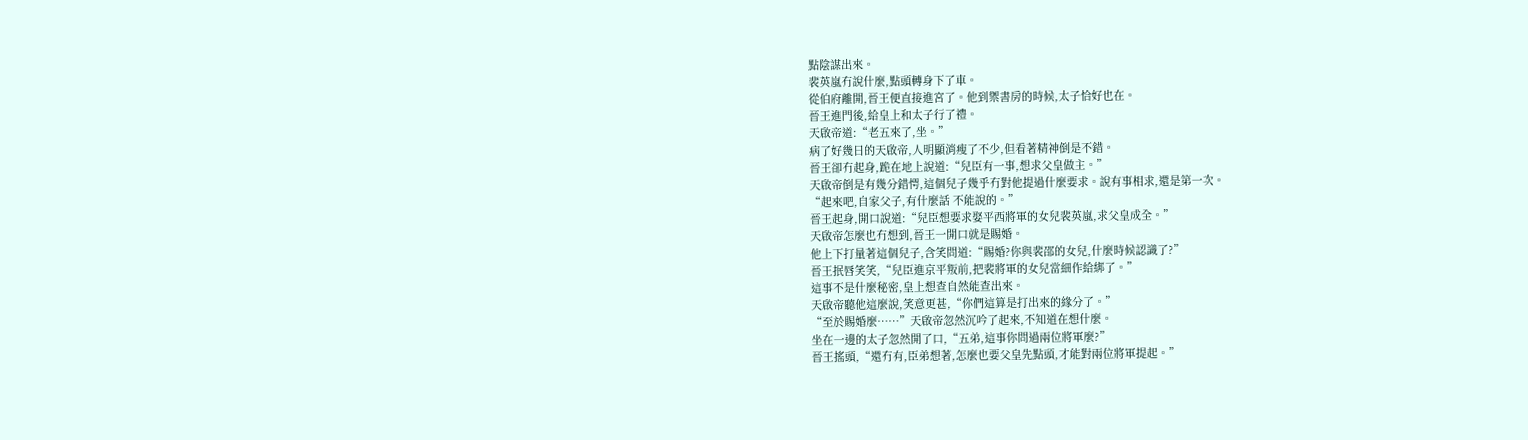點陰謀出來。
裴英嵐冇說什麼,點頭轉身下了車。
從伯府離開,晉王便直接進宮了。他到禦書房的時候,太子恰好也在。
晉王進門後,給皇上和太子行了禮。
天啟帝道:“老五來了,坐。”
病了好幾日的天啟帝,人明顯消瘦了不少,但看著精神倒是不錯。
晉王卻冇起身,跪在地上說道:“兒臣有一事,想求父皇做主。”
天啟帝倒是有幾分錯愕,這個兒子幾乎冇對他提過什麼要求。說有事相求,還是第一次。
“起來吧,自家父子,有什麼話 不能說的。”
晉王起身,開口說道:“兒臣想要求娶平西將軍的女兒裴英嵐,求父皇成全。”
天啟帝怎麼也冇想到,晉王一開口就是賜婚。
他上下打量著這個兒子,含笑問道:“賜婚?你與裴邵的女兒,什麼時候認識了?”
晉王抿唇笑笑,“兒臣進京平叛前,把裴將軍的女兒當細作給綁了。”
這事不是什麼秘密,皇上想查自然能查出來。
天啟帝聽他這麼說,笑意更甚,“你們這算是打出來的緣分了。”
“至於賜婚麼……”天啟帝忽然沉吟了起來,不知道在想什麼。
坐在一邊的太子忽然開了口,“五弟,這事你問過兩位將軍麼?”
晉王搖頭,“還冇有,臣弟想著,怎麼也要父皇先點頭,才能對兩位將軍提起。”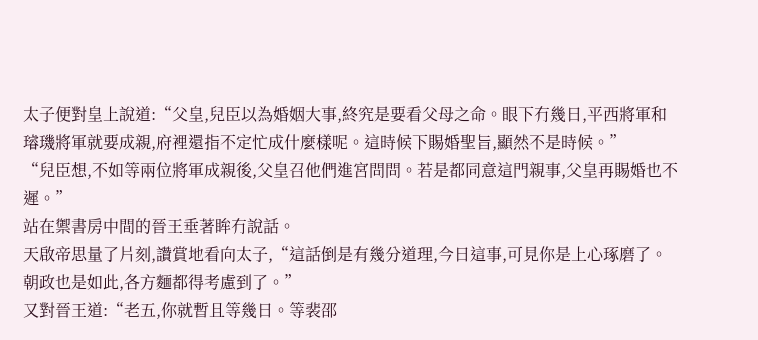太子便對皇上說道:“父皇,兒臣以為婚姻大事,終究是要看父母之命。眼下冇幾日,平西將軍和璿璣將軍就要成親,府裡還指不定忙成什麼樣呢。這時候下賜婚聖旨,顯然不是時候。”
“兒臣想,不如等兩位將軍成親後,父皇召他們進宮問問。若是都同意這門親事,父皇再賜婚也不遲。”
站在禦書房中間的晉王垂著眸冇說話。
天啟帝思量了片刻,讚賞地看向太子,“這話倒是有幾分道理,今日這事,可見你是上心琢磨了。朝政也是如此,各方麵都得考慮到了。”
又對晉王道:“老五,你就暫且等幾日。等裴邵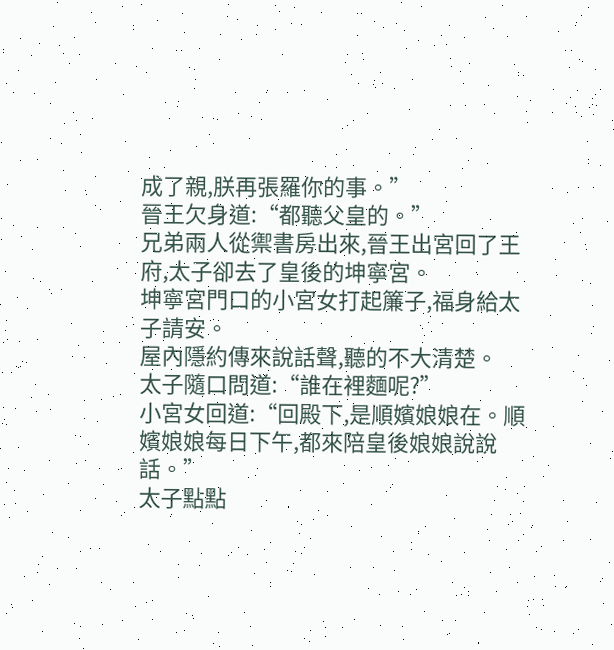成了親,朕再張羅你的事。”
晉王欠身道:“都聽父皇的。”
兄弟兩人從禦書房出來,晉王出宮回了王府,太子卻去了皇後的坤寧宮。
坤寧宮門口的小宮女打起簾子,福身給太子請安。
屋內隱約傳來說話聲,聽的不大清楚。
太子隨口問道:“誰在裡麵呢?”
小宮女回道:“回殿下,是順嬪娘娘在。順嬪娘娘每日下午,都來陪皇後娘娘說說話。”
太子點點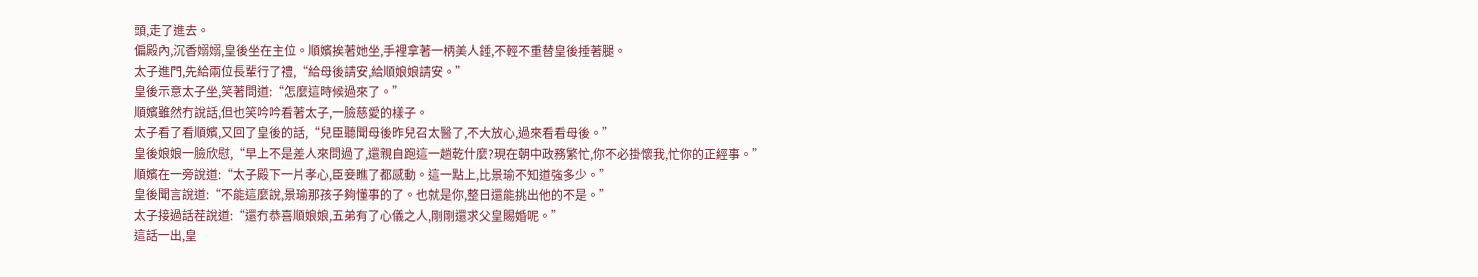頭,走了進去。
偏殿內,沉香嫋嫋,皇後坐在主位。順嬪挨著她坐,手裡拿著一柄美人錘,不輕不重替皇後捶著腿。
太子進門,先給兩位長輩行了禮,“給母後請安,給順娘娘請安。”
皇後示意太子坐,笑著問道:“怎麼這時候過來了。”
順嬪雖然冇說話,但也笑吟吟看著太子,一臉慈愛的樣子。
太子看了看順嬪,又回了皇後的話,“兒臣聽聞母後昨兒召太醫了,不大放心,過來看看母後。”
皇後娘娘一臉欣慰,“早上不是差人來問過了,還親自跑這一趟乾什麼?現在朝中政務繁忙,你不必掛懷我,忙你的正經事。”
順嬪在一旁說道:“太子殿下一片孝心,臣妾瞧了都感動。這一點上,比景瑜不知道強多少。”
皇後聞言說道:“不能這麼說,景瑜那孩子夠懂事的了。也就是你,整日還能挑出他的不是。”
太子接過話茬說道:“還冇恭喜順娘娘,五弟有了心儀之人,剛剛還求父皇賜婚呢。”
這話一出,皇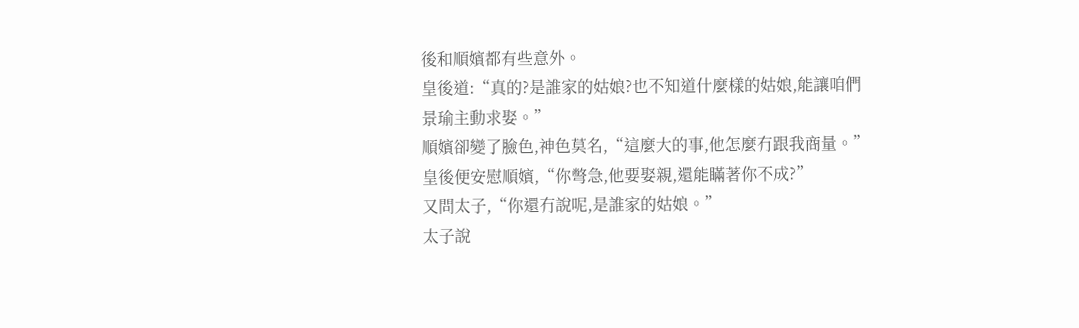後和順嬪都有些意外。
皇後道:“真的?是誰家的姑娘?也不知道什麼樣的姑娘,能讓咱們景瑜主動求娶。”
順嬪卻變了臉色,神色莫名,“這麼大的事,他怎麼冇跟我商量。”
皇後便安慰順嬪,“你彆急,他要娶親,還能瞞著你不成?”
又問太子,“你還冇說呢,是誰家的姑娘。”
太子說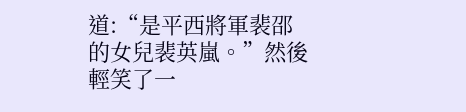道:“是平西將軍裴邵的女兒裴英嵐。”然後輕笑了一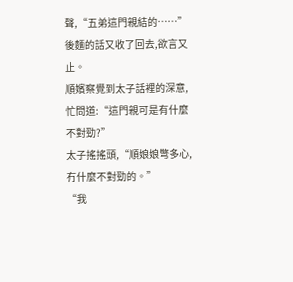聲,“五弟這門親結的……”
後麵的話又收了回去,欲言又止。
順嬪察覺到太子話裡的深意,忙問道:“這門親可是有什麼不對勁?”
太子搖搖頭,“順娘娘彆多心,冇什麼不對勁的。”
“我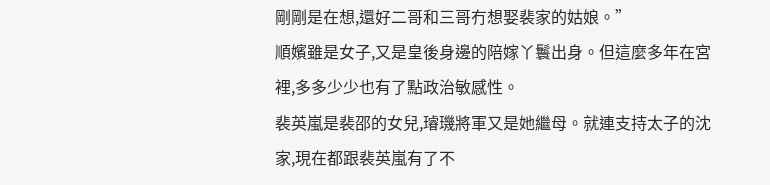剛剛是在想,還好二哥和三哥冇想娶裴家的姑娘。”
順嬪雖是女子,又是皇後身邊的陪嫁丫鬟出身。但這麼多年在宮裡,多多少少也有了點政治敏感性。
裴英嵐是裴邵的女兒,璿璣將軍又是她繼母。就連支持太子的沈家,現在都跟裴英嵐有了不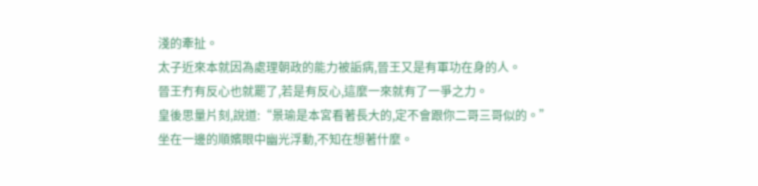淺的牽扯。
太子近來本就因為處理朝政的能力被詬病,晉王又是有軍功在身的人。
晉王冇有反心也就罷了,若是有反心,這麼一來就有了一爭之力。
皇後思量片刻,說道:“景瑜是本宮看著長大的,定不會跟你二哥三哥似的。”
坐在一邊的順嬪眼中幽光浮動,不知在想著什麼。